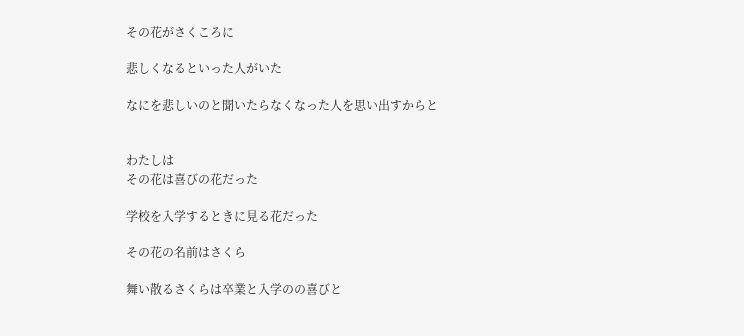その花がさくころに

悲しくなるといった人がいた

なにを悲しいのと聞いたらなくなった人を思い出すからと


わたしは
その花は喜びの花だった

学校を入学するときに見る花だった

その花の名前はさくら

舞い散るさくらは卒業と入学のの喜びと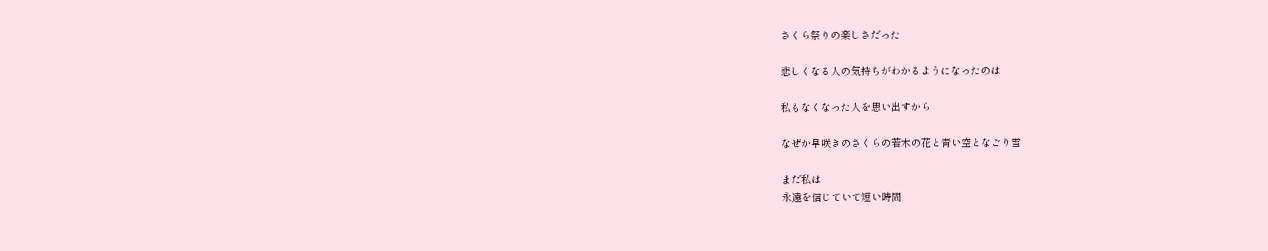さくら祭りの楽しさだった

悲しくなる人の気持ちがわかるようになったのは

私もなくなった人を思い出すから

なぜか早咲きのさくらの若木の花と青い空となごり雪

まだ私は
永遠を信じていて短い時間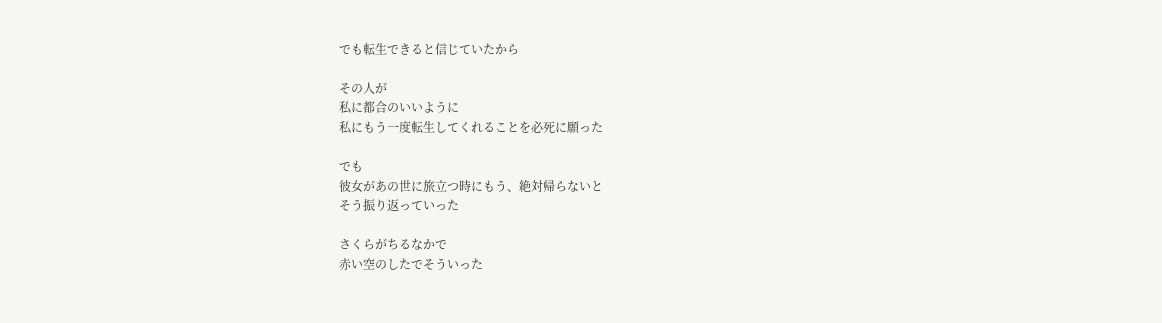でも転生できると信じていたから

その人が
私に都合のいいように
私にもう一度転生してくれることを必死に願った

でも
彼女があの世に旅立つ時にもう、絶対帰らないと
そう振り返っていった

さくらがちるなかで
赤い空のしたでそういった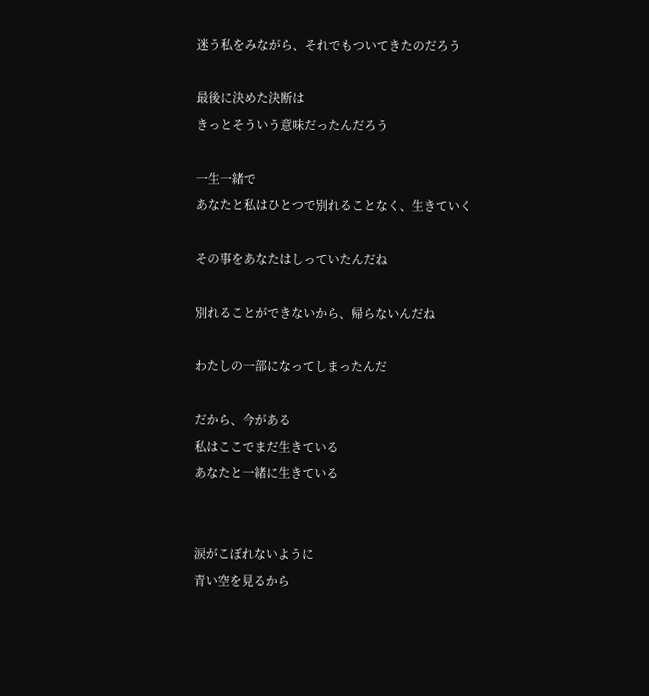迷う私をみながら、それでもついてきたのだろう

最後に決めた決断は
きっとそういう意味だったんだろう

一生一緒で
あなたと私はひとつで別れることなく、生きていく

その事をあなたはしっていたんだね

別れることができないから、帰らないんだね

わたしの一部になってしまったんだ

だから、今がある
私はここでまだ生きている
あなたと一緒に生きている


涙がこぼれないように
青い空を見るから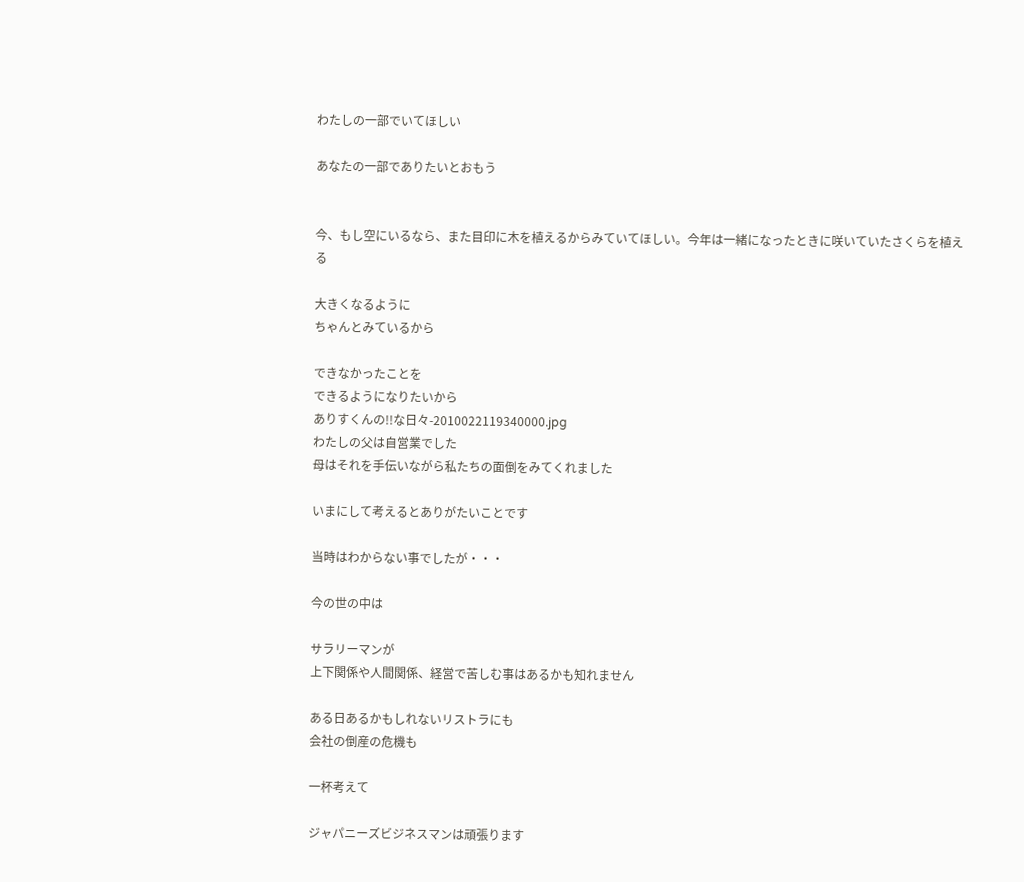わたしの一部でいてほしい

あなたの一部でありたいとおもう


今、もし空にいるなら、また目印に木を植えるからみていてほしい。今年は一緒になったときに咲いていたさくらを植える

大きくなるように
ちゃんとみているから

できなかったことを
できるようになりたいから
ありすくんの!!な日々-2010022119340000.jpg
わたしの父は自営業でした
母はそれを手伝いながら私たちの面倒をみてくれました

いまにして考えるとありがたいことです

当時はわからない事でしたが・・・

今の世の中は

サラリーマンが
上下関係や人間関係、経営で苦しむ事はあるかも知れません

ある日あるかもしれないリストラにも
会社の倒産の危機も

一杯考えて

ジャパニーズビジネスマンは頑張ります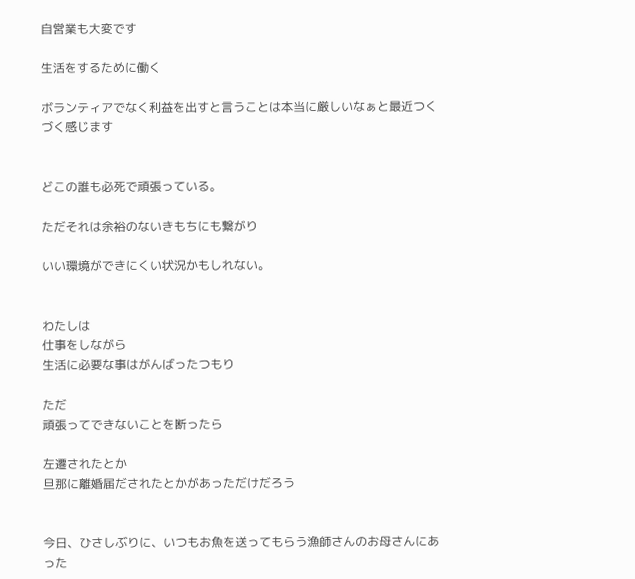自営業も大変です

生活をするために働く

ボランティアでなく利益を出すと言うことは本当に厳しいなぁと最近つくづく感じます


どこの誰も必死で頑張っている。

ただそれは余裕のないきもちにも繋がり

いい環境ができにくい状況かもしれない。


わたしは
仕事をしながら
生活に必要な事はがんばったつもり

ただ
頑張ってできないことを断ったら

左遷されたとか
旦那に離婚届だされたとかがあっただけだろう


今日、ひさしぶりに、いつもお魚を送ってもらう漁師さんのお母さんにあった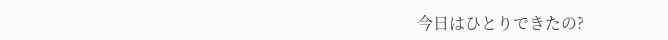今日はひとりできたの?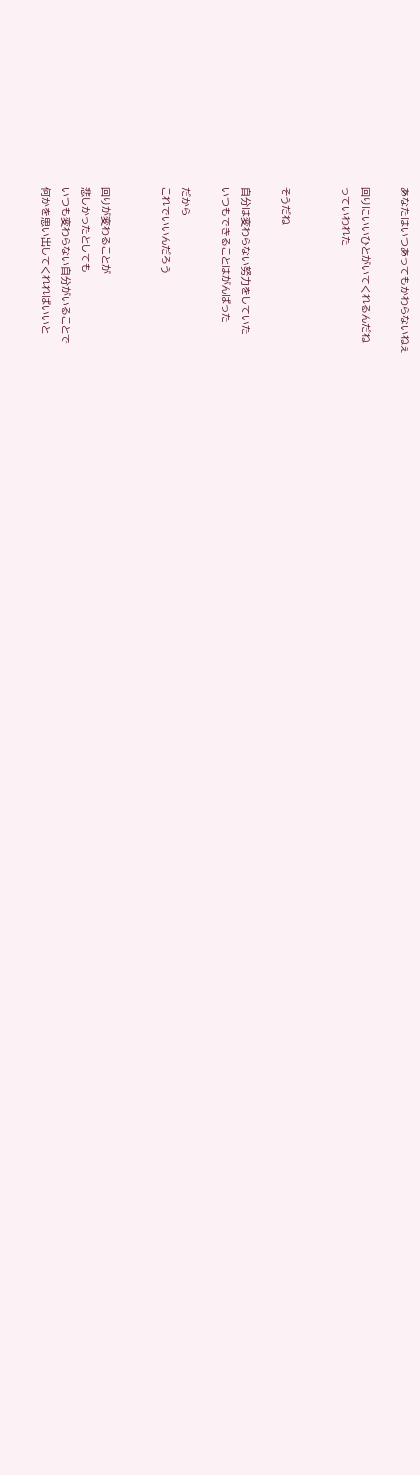あなたはいつあってもかわらないねぇ

回りにいいひとがいてくれるんだね
っていわれた


そうだね

自分は変わらない努力をしていた
いつもできることはがんばった

だから
これでいいんだろう


回りが変わることが
悲しかったとしても
いつも変わらない自分がいることで
何かを思い出してくれればいいと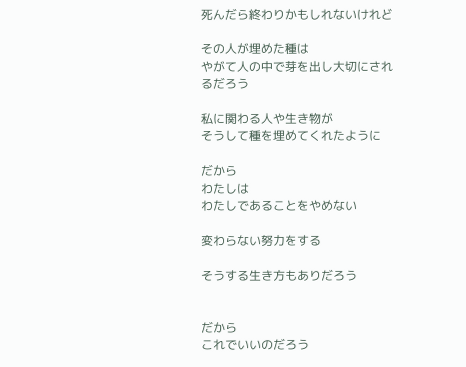死んだら終わりかもしれないけれど

その人が埋めた種は
やがて人の中で芽を出し大切にされるだろう

私に関わる人や生き物が
そうして種を埋めてくれたように

だから
わたしは
わたしであることをやめない

変わらない努力をする

そうする生き方もありだろう


だから
これでいいのだろう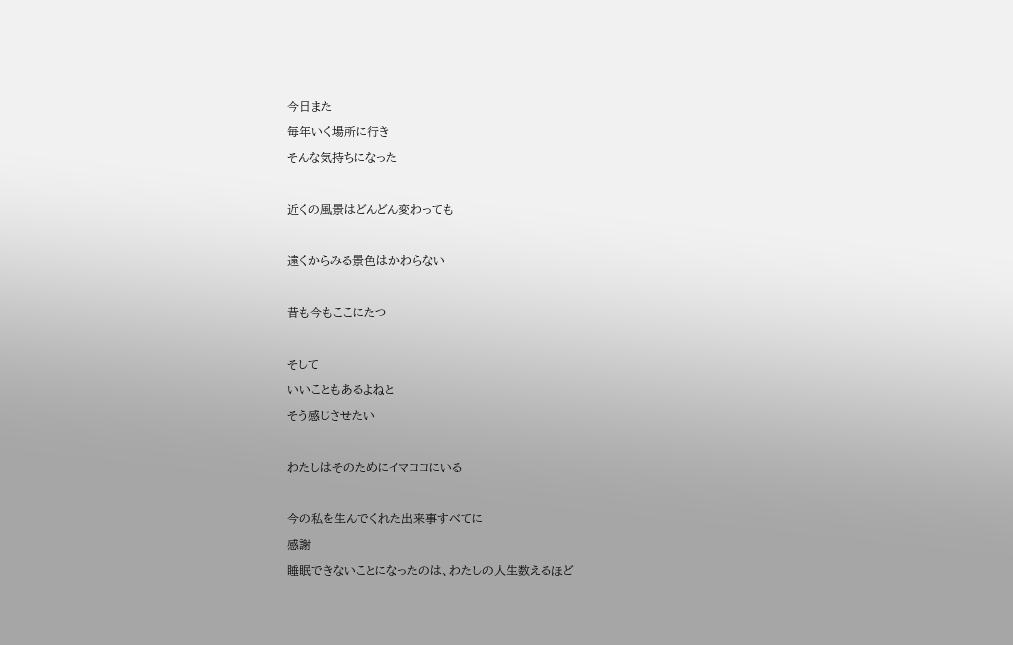今日また
毎年いく場所に行き
そんな気持ちになった

近くの風景はどんどん変わっても

遠くからみる景色はかわらない

昔も今もここにたつ

そして
いいこともあるよねと
そう感じさせたい

わたしはそのためにイマココにいる

今の私を生んでくれた出来事すべてに
感謝
睡眠できないことになったのは、わたしの人生数えるほど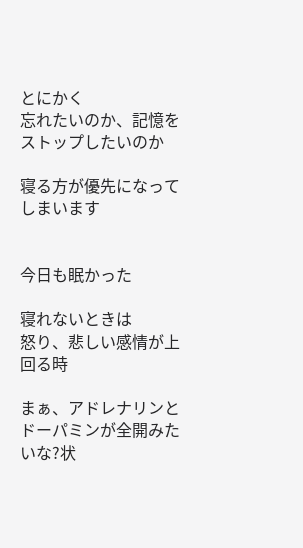とにかく
忘れたいのか、記憶をストップしたいのか

寝る方が優先になってしまいます


今日も眠かった

寝れないときは
怒り、悲しい感情が上回る時

まぁ、アドレナリンとドーパミンが全開みたいな?状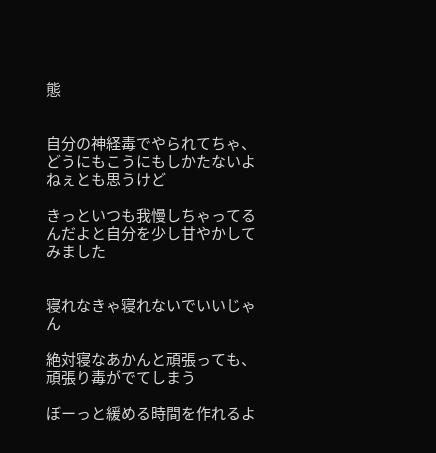態


自分の神経毒でやられてちゃ、どうにもこうにもしかたないよねぇとも思うけど

きっといつも我慢しちゃってるんだよと自分を少し甘やかしてみました


寝れなきゃ寝れないでいいじゃん

絶対寝なあかんと頑張っても、頑張り毒がでてしまう

ぼーっと緩める時間を作れるよ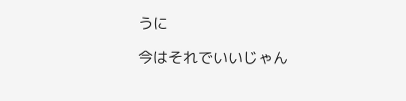うに

今はそれでいいじゃん